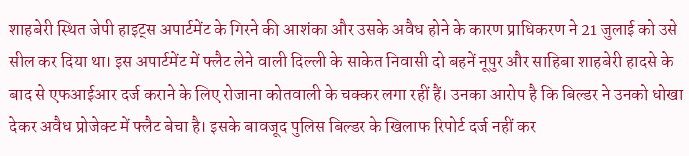शाहबेरी स्थित जेपी हाइट्स अपार्टमेंट के गिरने की आशंका और उसके अवैध होने के कारण प्राधिकरण ने 21 जुलाई को उसे सील कर दिया था। इस अपार्टमेंट में फ्लैट लेने वाली दिल्ली के साकेत निवासी दो बहनें नूपुर और साहिबा शाहबेरी हादसे के बाद से एफआईआर दर्ज कराने के लिए रोजाना कोतवाली के चक्कर लगा रहीं हैं। उनका आरोप है कि बिल्डर ने उनको धोखा देकर अवैध प्रोजेक्ट में फ्लैट बेचा है। इसके बावजूद पुलिस बिल्डर के खिलाफ रिपोर्ट दर्ज नहीं कर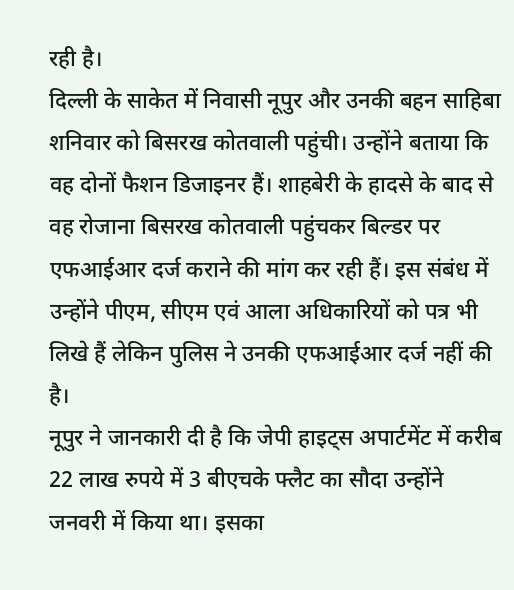रही है।
दिल्ली के साकेत में निवासी नूपुर और उनकी बहन साहिबा शनिवार को बिसरख कोतवाली पहुंची। उन्होंने बताया कि वह दोनों फैशन डिजाइनर हैं। शाहबेरी के हादसे के बाद से वह रोजाना बिसरख कोतवाली पहुंचकर बिल्डर पर एफआईआर दर्ज कराने की मांग कर रही हैं। इस संबंध में उन्होंने पीएम, सीएम एवं आला अधिकारियों को पत्र भी लिखे हैं लेकिन पुलिस ने उनकी एफआईआर दर्ज नहीं की है।
नूपुर ने जानकारी दी है कि जेपी हाइट्स अपार्टमेंट में करीब 22 लाख रुपये में 3 बीएचके फ्लैट का सौदा उन्होंने जनवरी में किया था। इसका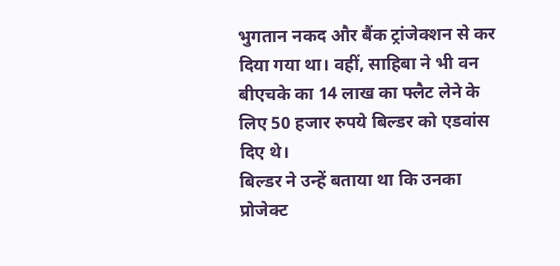भुगतान नकद और बैंक ट्रांजेक्शन से कर दिया गया था। वहीं, साहिबा ने भी वन बीएचके का 14 लाख का फ्लैट लेने के लिए 50 हजार रुपये बिल्डर को एडवांस दिए थे।
बिल्डर ने उन्हें बताया था कि उनका प्रोजेक्ट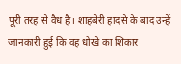पूरी तरह से वैध है। शाहबेरी हादसे के बाद उन्हें जानकारी हुई कि वह धोखे का शिकार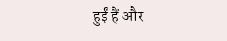हुईं हैं और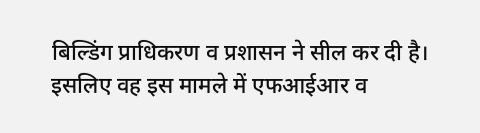बिल्डिंग प्राधिकरण व प्रशासन ने सील कर दी है। इसलिए वह इस मामले में एफआईआर व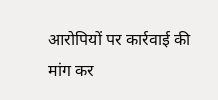आरोपियों पर कार्रवाई की मांग कर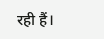रही हैं।